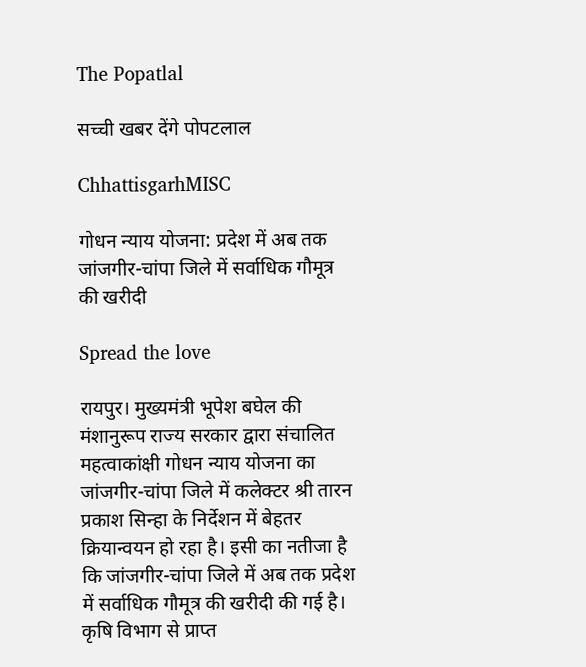The Popatlal

सच्ची खबर देंगे पोपटलाल

ChhattisgarhMISC

गोधन न्याय योजना: प्रदेश में अब तक जांजगीर-चांपा जिले में सर्वाधिक गौमूत्र की खरीदी

Spread the love

रायपुर। मुख्यमंत्री भूपेश बघेल की मंशानुरूप राज्य सरकार द्वारा संचालित महत्वाकांक्षी गोधन न्याय योजना का जांजगीर-चांपा जिले में कलेक्टर श्री तारन प्रकाश सिन्हा के निर्देशन में बेहतर क्रियान्वयन हो रहा है। इसी का नतीजा है कि जांजगीर-चांपा जिले में अब तक प्रदेश में सर्वाधिक गौमूत्र की खरीदी की गई है।
कृषि विभाग से प्राप्त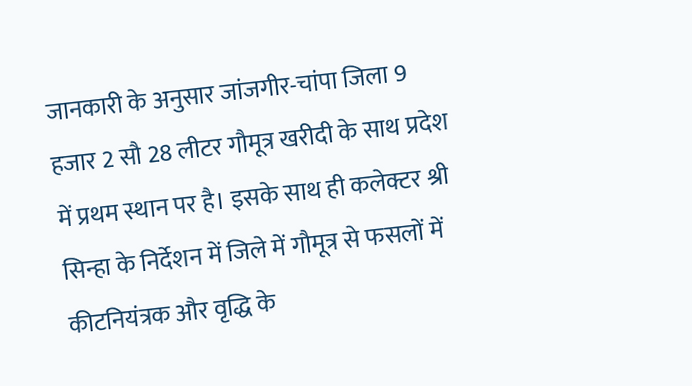जानकारी के अनुसार जांजगीर-चांपा जिला 9 हजार 2 सौ 28 लीटर गौमूत्र खरीदी के साथ प्रदेश में प्रथम स्थान पर है। इसके साथ ही कलेक्टर श्री सिन्हा के निर्देशन में जिले में गौमूत्र से फसलों में कीटनियंत्रक और वृद्धि के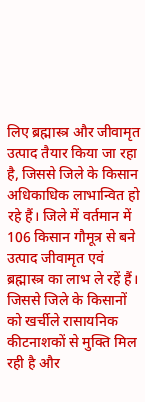लिए ब्रह्मास्त्र और जीवामृत उत्पाद तैयार किया जा रहा है, जिससे जिले के किसान अधिकाधिक लाभान्वित हो रहे हैं। जिले में वर्तमान में 106 किसान गौमूत्र से बने उत्पाद जीवामृत एवं ब्रह्मास्त्र का लाभ ले रहें हैं। जिससे जिले के किसानों को खर्चीले रासायनिक कीटनाशकों से मुक्ति मिल रही है और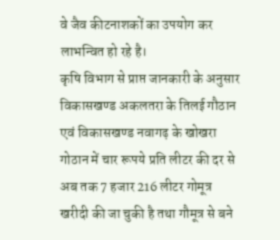वे जैव कीटनाशकों का उपयोग कर लाभन्वित हो रहे है।
कृषि विभाग से प्राप्त जानकारी के अनुसार विकासखण्ड अकलतरा के तिलई गौठान एवं विकासखण्ड नवागढ़ के खोखरा गोठान में चार रूपये प्रति लीटर की दर से अब तक 7 हजार 216 लीटर गोमूत्र खरीदी की जा चुकी है तथा गौमूत्र से बने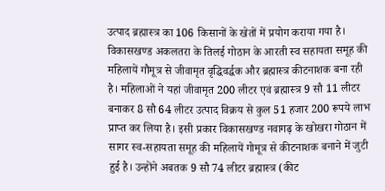उत्पाद ब्रह्मास्त्र का 106 किसानों के खेतों में प्रयोग कराया गया है। विकासखण्ड अकलतरा के तिलई गोठान के आरती स्व सहायता समूह की महिलायें गौमूत्र से जीवामृत वृद्धिवर्द्धक और ब्रह्मास्त्र कीटनाशक बना रही है। महिलाओं ने यहां जीवामृत 200 लीटर एवं ब्रह्मास्त्र 9 सौ 11 लीटर बनाकर 8 सौ 64 लीटर उत्पाद विक्रय से कुल 51 हजार 200 रूपये लाभ प्राप्त कर लिया है। इसी प्रकार विकासखण्ड नवागढ़ के खोखरा गोठान में सागर स्व-सहायता समूह की महिलायें गोमूत्र से कीटनाशक बनाने में जुटी हुई है। उन्होंने अबतक 9 सौ 74 लीटर ब्रह्मास्त्र (कीट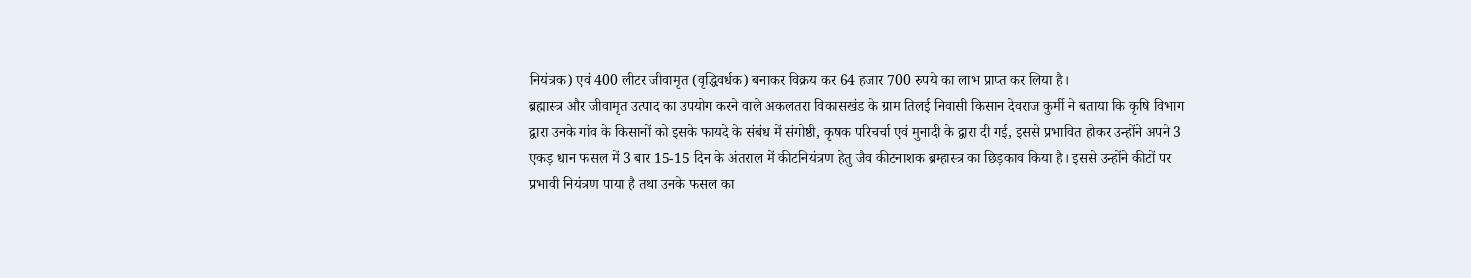नियंत्रक) एवं 400 लीटर जीवामृत (वृद्धिवर्धक) बनाकर विक्रय कर 64 हजार 700 रुपये का लाभ प्राप्त कर लिया है।
ब्रह्मास्त्र और जीवामृत उत्पाद का उपयोग करने वाले अकलतरा विकासखंड के ग्राम तिलई निवासी किसान देवराज कुर्मी ने बताया कि कृषि विभाग द्वारा उनके गांव के किसानों को इसके फायदे के संबंध में संगोष्ठी, कृषक परिचर्चा एवं मुनादी के द्वारा दी गई, इससे प्रभावित होकर उन्होंने अपने 3 एकड़ धान फसल में 3 बार 15-15 दिन के अंतराल में कीटनियंत्रण हेतु जैव कीटनाशक ब्रम्हास्त्र का छिड़काव किया है। इससे उन्होंने कीटों पर प्रभावी नियंत्रण पाया है तथा उनके फसल का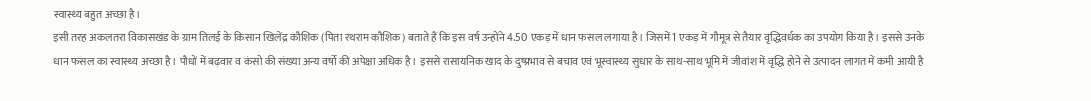स्वास्थ्य बहुत अच्छा है।
इसी तरह अकलतरा विकासखंड के ग्राम तिलई के किसान खिलेंद्र कौशिक (पिता रथराम कौशिक) बताते हैं कि इस वर्ष उन्होंने 4.50 एकड़ में धान फसल लगाया है। जिसमें 1 एकड़ में गौमूत्र से तैयार वृद्धिवर्धक का उपयोग किया है। इससे उनके धान फसल का स्वास्थ्य अच्छा है। पौधों में बढ़वार व कंसो की संख्या अन्य वर्षो की अपेक्षा अधिक है। इससे रासायनिक खाद के दुष्प्रभाव से बचाव एवं भूस्वास्थ्य सुधार के साथ-साथ भूमि में जीवांश में वृद्धि होने से उत्पादन लागत में कमी आयी है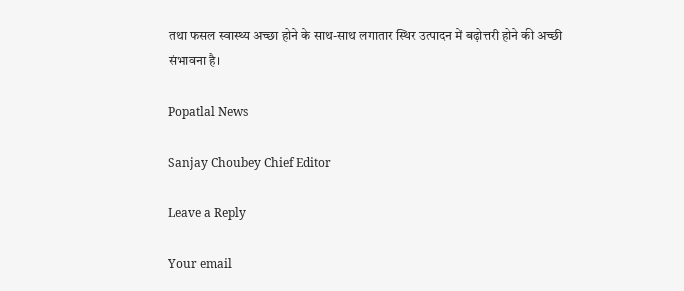तथा फसल स्वास्थ्य अच्छा होने के साथ-साथ लगातार स्थिर उत्पादन में बढ़ोत्तरी होने की अच्छी संभावना है।

Popatlal News

Sanjay Choubey Chief Editor

Leave a Reply

Your email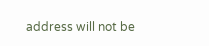address will not be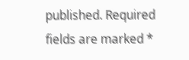published. Required fields are marked *